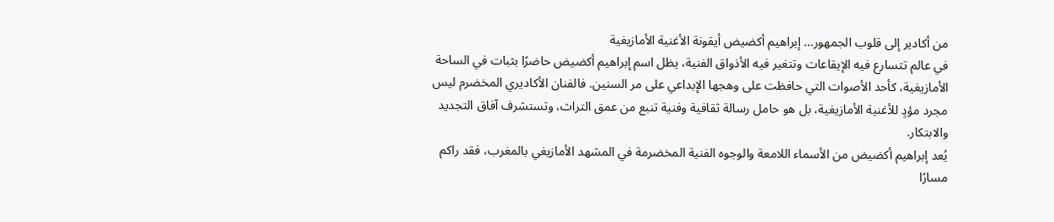من أكادير إلى قلوب الجمهور… إبراهيم أكضيض أيقونة الأغنية الأمازيغية
في عالم تتسارع فيه الإيقاعات وتتغير فيه الأذواق الفنية، يظل اسم إبراهيم أكضيض حاضرًا بثبات في الساحة الأمازيغية، كأحد الأصوات التي حافظت على وهجها الإبداعي على مر السنين. فالفنان الأكاديري المخضرم ليس مجرد مؤدٍ للأغنية الأمازيغية، بل هو حامل رسالة ثقافية وفنية تنبع من عمق التراث، وتستشرف آفاق التجديد والابتكار.
يُعد إبراهيم أكضيض من الأسماء اللامعة والوجوه الفنية المخضرمة في المشهد الأمازيغي بالمغرب، فقد راكم مسارًا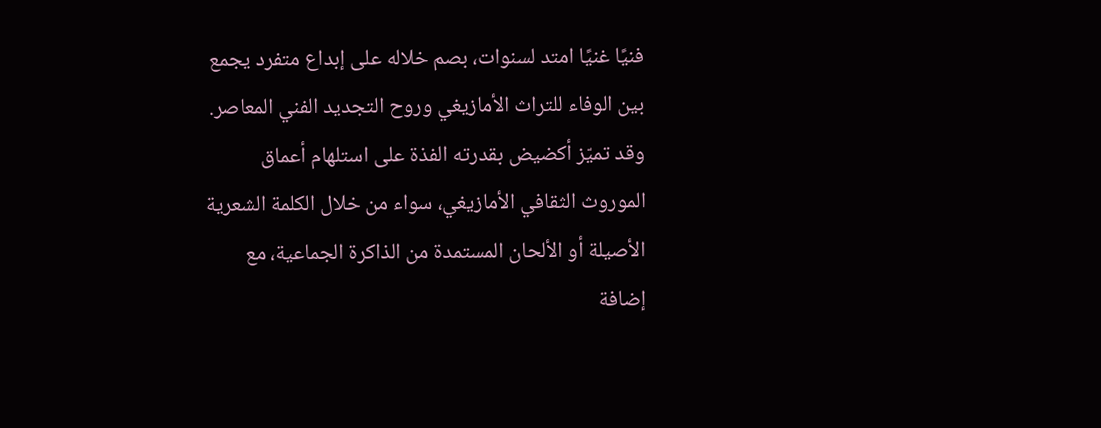فنيًا غنيًا امتد لسنوات، بصم خلاله على إبداع متفرد يجمع بين الوفاء للتراث الأمازيغي وروح التجديد الفني المعاصر.
وقد تميّز أكضيض بقدرته الفذة على استلهام أعماق الموروث الثقافي الأمازيغي، سواء من خلال الكلمة الشعرية الأصيلة أو الألحان المستمدة من الذاكرة الجماعية، مع إضافة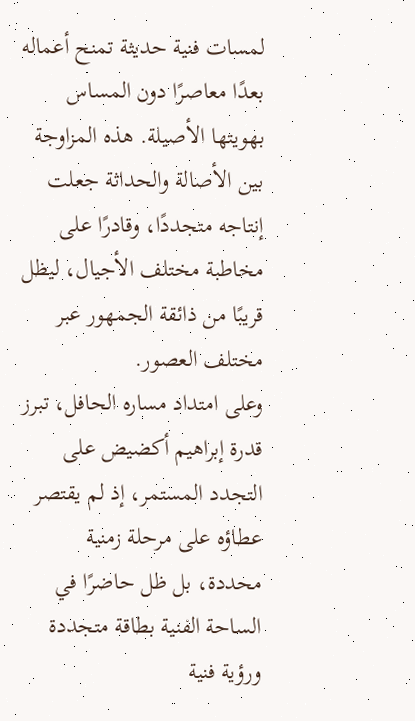لمسات فنية حديثة تمنح أعماله بعدًا معاصرًا دون المساس بهويتها الأصيلة. هذه المزاوجة بين الأصالة والحداثة جعلت إنتاجه متجددًا، وقادرًا على مخاطبة مختلف الأجيال، ليظل قريبًا من ذائقة الجمهور عبر مختلف العصور.
وعلى امتداد مساره الحافل، تبرز قدرة إبراهيم أكضيض على التجدد المستمر، إذ لم يقتصر عطاؤه على مرحلة زمنية محددة، بل ظل حاضرًا في الساحة الفنية بطاقة متجددة ورؤية فنية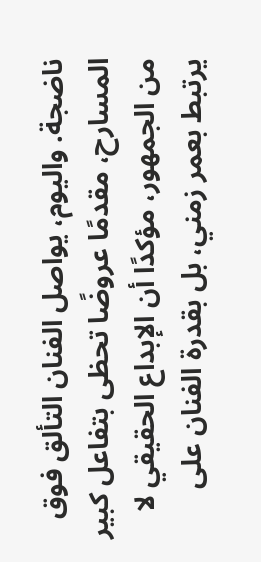ناضجة. واليوم، يواصل الفنان التألق فوق المسارح، مقدمًا عروضًا تحظى بتفاعل كبير من الجمهور، مؤكدًا أن الإبداع الحقيقي لا يرتبط بعمر زمني، بل بقدرة الفنان على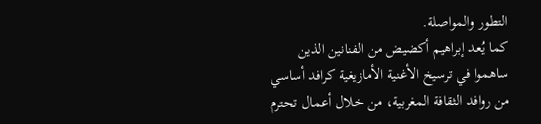التطور والمواصلة.
كما يُعد إبراهيم أكضيض من الفنانين الذين ساهموا في ترسيخ الأغنية الأمازيغية كرافد أساسي من روافد الثقافة المغربية، من خلال أعمال تحترم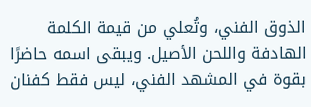الذوق الفني، وتُعلي من قيمة الكلمة الهادفة واللحن الأصيل. ويبقى اسمه حاضرًا بقوة في المشهد الفني، ليس فقط كفنان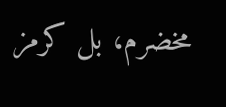مخضرم، بل كرمز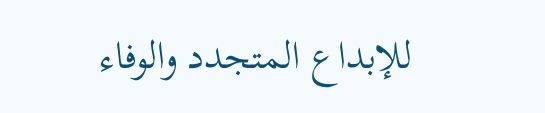للإبداع المتجدد والوفاء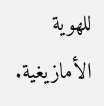للهوية الأمازيغية.